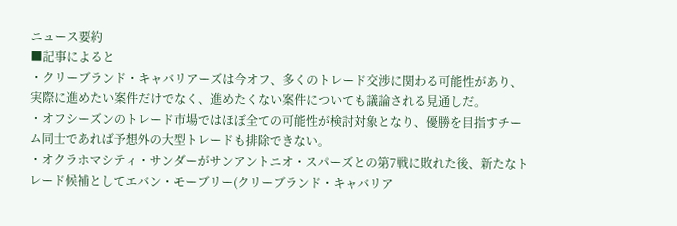ニュース要約
■記事によると
・クリーブランド・キャバリアーズは今オフ、多くのトレード交渉に関わる可能性があり、実際に進めたい案件だけでなく、進めたくない案件についても議論される見通しだ。
・オフシーズンのトレード市場ではほぼ全ての可能性が検討対象となり、優勝を目指すチーム同士であれば予想外の大型トレードも排除できない。
・オクラホマシティ・サンダーがサンアントニオ・スパーズとの第7戦に敗れた後、新たなトレード候補としてエバン・モーブリー(クリーブランド・キャバリア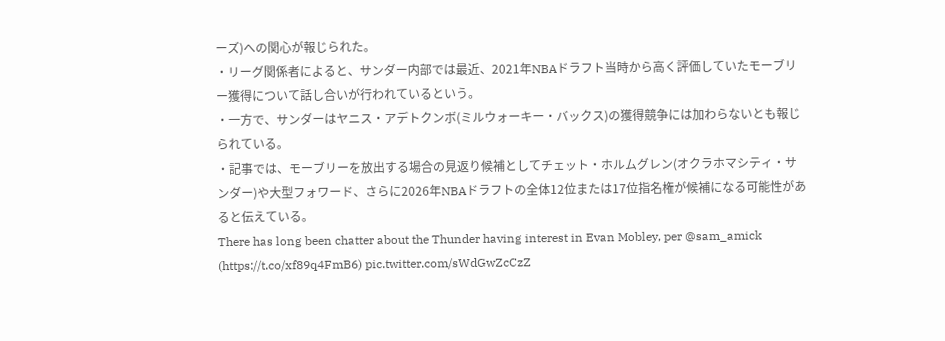ーズ)への関心が報じられた。
・リーグ関係者によると、サンダー内部では最近、2021年NBAドラフト当時から高く評価していたモーブリー獲得について話し合いが行われているという。
・一方で、サンダーはヤニス・アデトクンボ(ミルウォーキー・バックス)の獲得競争には加わらないとも報じられている。
・記事では、モーブリーを放出する場合の見返り候補としてチェット・ホルムグレン(オクラホマシティ・サンダー)や大型フォワード、さらに2026年NBAドラフトの全体12位または17位指名権が候補になる可能性があると伝えている。
There has long been chatter about the Thunder having interest in Evan Mobley, per @sam_amick
(https://t.co/xf89q4FmB6) pic.twitter.com/sWdGwZcCzZ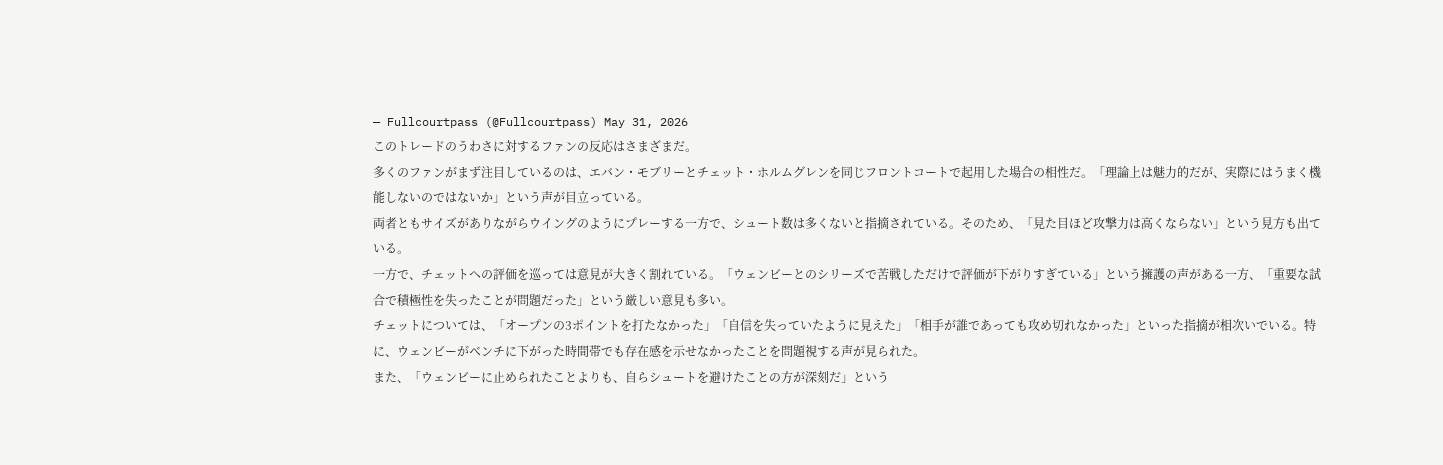— Fullcourtpass (@Fullcourtpass) May 31, 2026
このトレードのうわさに対するファンの反応はさまざまだ。
多くのファンがまず注目しているのは、エバン・モブリーとチェット・ホルムグレンを同じフロントコートで起用した場合の相性だ。「理論上は魅力的だが、実際にはうまく機能しないのではないか」という声が目立っている。
両者ともサイズがありながらウイングのようにプレーする一方で、シュート数は多くないと指摘されている。そのため、「見た目ほど攻撃力は高くならない」という見方も出ている。
一方で、チェットへの評価を巡っては意見が大きく割れている。「ウェンビーとのシリーズで苦戦しただけで評価が下がりすぎている」という擁護の声がある一方、「重要な試合で積極性を失ったことが問題だった」という厳しい意見も多い。
チェットについては、「オープンの3ポイントを打たなかった」「自信を失っていたように見えた」「相手が誰であっても攻め切れなかった」といった指摘が相次いでいる。特に、ウェンビーがベンチに下がった時間帯でも存在感を示せなかったことを問題視する声が見られた。
また、「ウェンビーに止められたことよりも、自らシュートを避けたことの方が深刻だ」という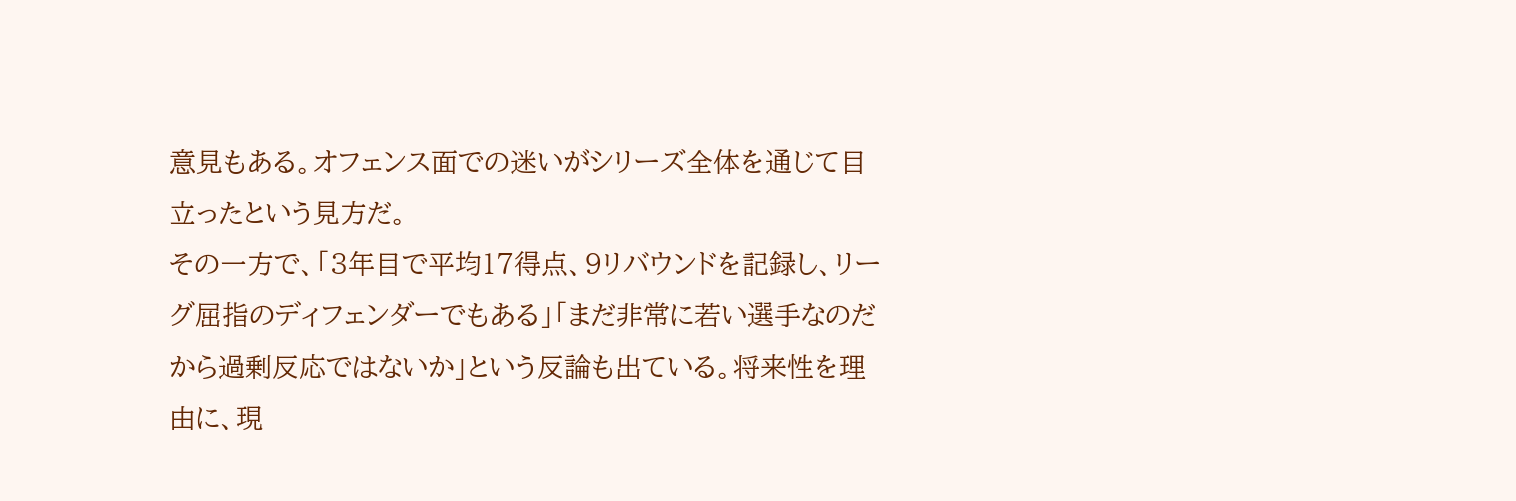意見もある。オフェンス面での迷いがシリーズ全体を通じて目立ったという見方だ。
その一方で、「3年目で平均17得点、9リバウンドを記録し、リーグ屈指のディフェンダーでもある」「まだ非常に若い選手なのだから過剰反応ではないか」という反論も出ている。将来性を理由に、現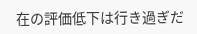在の評価低下は行き過ぎだ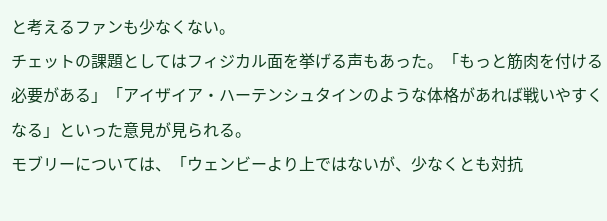と考えるファンも少なくない。
チェットの課題としてはフィジカル面を挙げる声もあった。「もっと筋肉を付ける必要がある」「アイザイア・ハーテンシュタインのような体格があれば戦いやすくなる」といった意見が見られる。
モブリーについては、「ウェンビーより上ではないが、少なくとも対抗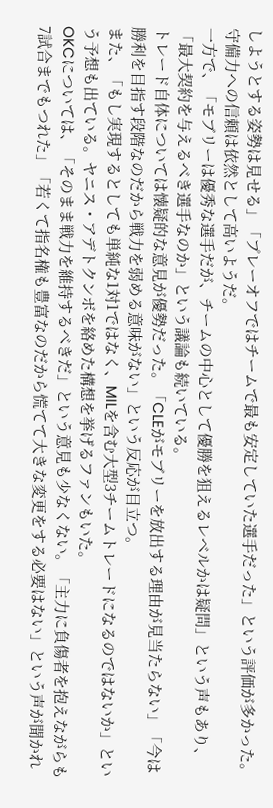しようとする姿勢は見せる」「プレーオフではチームで最も安定していた選手だった」という評価が多かった。守備力への信頼は依然として高いようだ。
一方で、「モブリーは優秀な選手だが、チームの中心として優勝を狙えるレベルかは疑問」という声もあり、「最大契約を与えるべき選手なのか」という議論も続いている。
トレード自体については懐疑的な意見が優勢だった。「CLEがモブリーを放出する理由が見当たらない」「今は勝利を目指す段階なのだから戦力を弱める意味がない」という反応が目立つ。
また、「もし実現するとしても単純な1対1ではなく、MILを含む大型3チームトレードになるのではないか」という予想も出ている。ヤニス・アデトクンボを絡めた構想を挙げるファンもいた。
OKCについては、「そのまま戦力を維持するべきだ」という意見も少なくない。「主力に負傷者を抱えながらも7試合までもつれた」「若くて指名権も豊富なのだから慌てて大きな変更をする必要はない」という声が聞かれ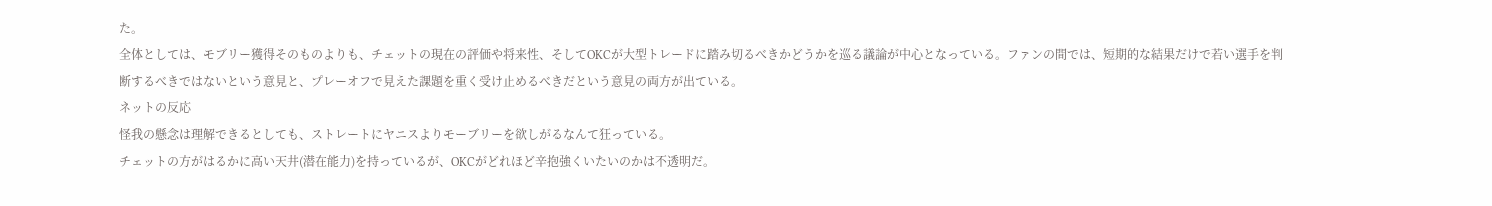た。
全体としては、モブリー獲得そのものよりも、チェットの現在の評価や将来性、そしてOKCが大型トレードに踏み切るべきかどうかを巡る議論が中心となっている。ファンの間では、短期的な結果だけで若い選手を判断するべきではないという意見と、プレーオフで見えた課題を重く受け止めるべきだという意見の両方が出ている。
ネットの反応
怪我の懸念は理解できるとしても、ストレートにヤニスよりモーブリーを欲しがるなんて狂っている。
チェットの方がはるかに高い天井(潜在能力)を持っているが、OKCがどれほど辛抱強くいたいのかは不透明だ。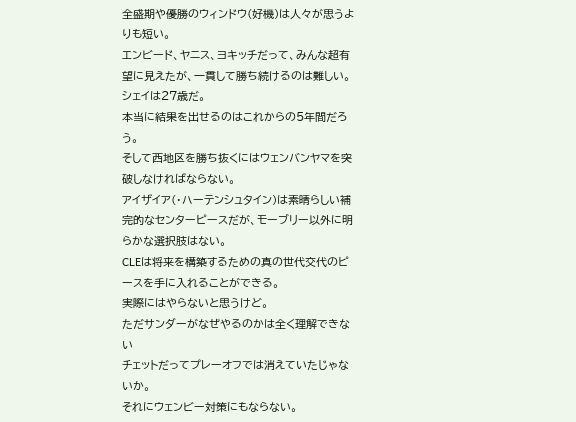全盛期や優勝のウィンドウ(好機)は人々が思うよりも短い。
エンビード、ヤニス、ヨキッチだって、みんな超有望に見えたが、一貫して勝ち続けるのは難しい。
シェイは27歳だ。
本当に結果を出せるのはこれからの5年間だろう。
そして西地区を勝ち抜くにはウェンバンヤマを突破しなければならない。
アイザイア(・ハーテンシュタイン)は素晴らしい補完的なセンターピースだが、モーブリー以外に明らかな選択肢はない。
CLEは将来を構築するための真の世代交代のピースを手に入れることができる。
実際にはやらないと思うけど。
ただサンダーがなぜやるのかは全く理解できない
チェットだってプレーオフでは消えていたじゃないか。
それにウェンビー対策にもならない。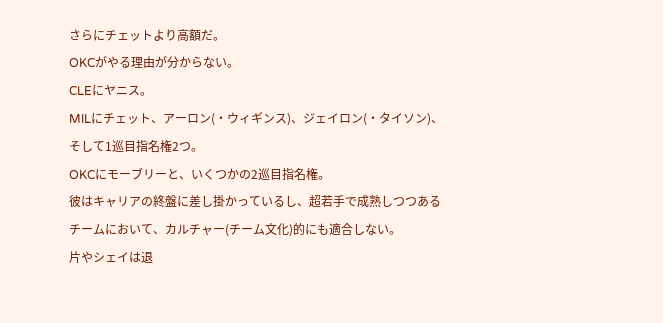さらにチェットより高額だ。
OKCがやる理由が分からない。
CLEにヤニス。
MILにチェット、アーロン(・ウィギンス)、ジェイロン(・タイソン)、そして1巡目指名権2つ。
OKCにモーブリーと、いくつかの2巡目指名権。
彼はキャリアの終盤に差し掛かっているし、超若手で成熟しつつあるチームにおいて、カルチャー(チーム文化)的にも適合しない。
片やシェイは退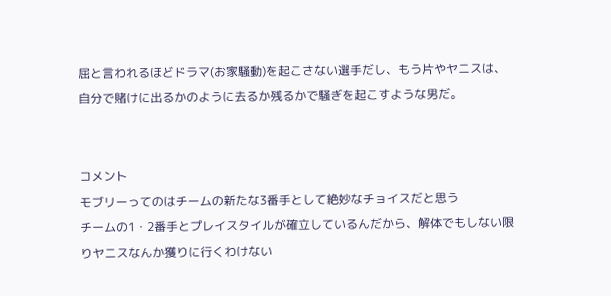屈と言われるほどドラマ(お家騒動)を起こさない選手だし、もう片やヤニスは、自分で賭けに出るかのように去るか残るかで騒ぎを起こすような男だ。


コメント
モブリーってのはチームの新たな3番手として絶妙なチョイスだと思う
チームの1・2番手とプレイスタイルが確立しているんだから、解体でもしない限りヤニスなんか獲りに行くわけない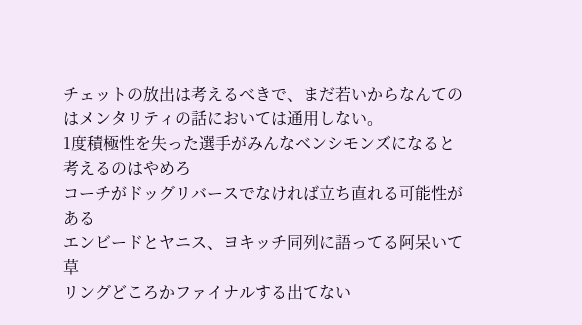チェットの放出は考えるべきで、まだ若いからなんてのはメンタリティの話においては通用しない。
1度積極性を失った選手がみんなベンシモンズになると考えるのはやめろ
コーチがドッグリバースでなければ立ち直れる可能性がある
エンビードとヤニス、ヨキッチ同列に語ってる阿呆いて草
リングどころかファイナルする出てない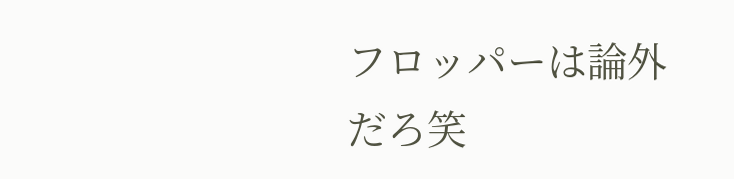フロッパーは論外だろ笑